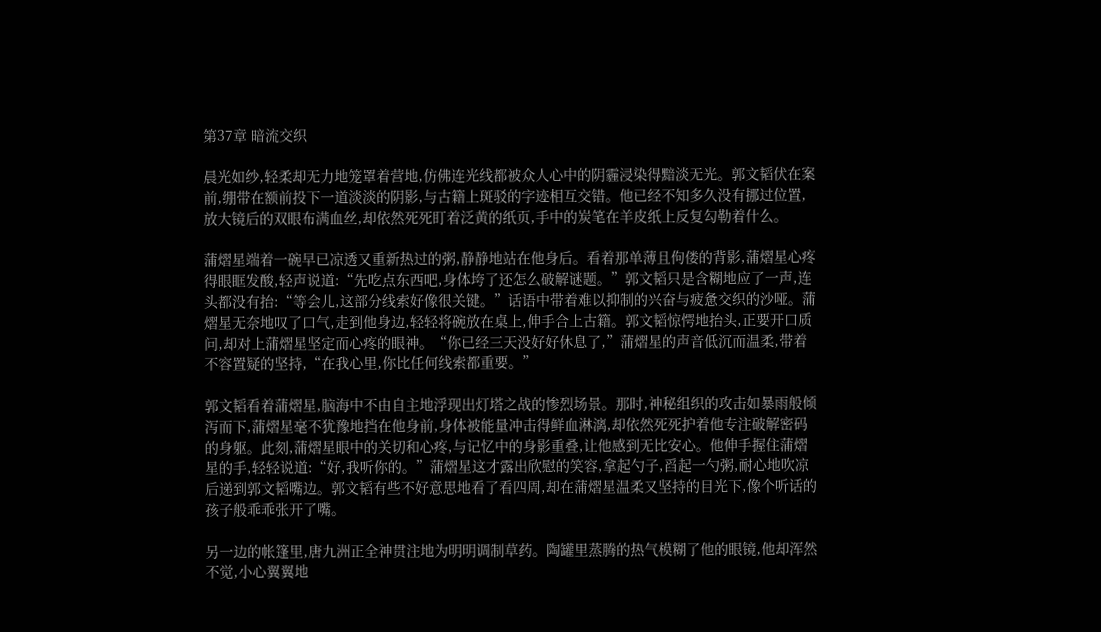第37章 暗流交织

晨光如纱,轻柔却无力地笼罩着营地,仿佛连光线都被众人心中的阴霾浸染得黯淡无光。郭文韬伏在案前,绷带在额前投下一道淡淡的阴影,与古籍上斑驳的字迹相互交错。他已经不知多久没有挪过位置,放大镜后的双眼布满血丝,却依然死死盯着泛黄的纸页,手中的炭笔在羊皮纸上反复勾勒着什么。

蒲熠星端着一碗早已凉透又重新热过的粥,静静地站在他身后。看着那单薄且佝偻的背影,蒲熠星心疼得眼眶发酸,轻声说道:“先吃点东西吧,身体垮了还怎么破解谜题。”郭文韬只是含糊地应了一声,连头都没有抬:“等会儿,这部分线索好像很关键。”话语中带着难以抑制的兴奋与疲惫交织的沙哑。蒲熠星无奈地叹了口气,走到他身边,轻轻将碗放在桌上,伸手合上古籍。郭文韬惊愕地抬头,正要开口质问,却对上蒲熠星坚定而心疼的眼神。“你已经三天没好好休息了,”蒲熠星的声音低沉而温柔,带着不容置疑的坚持,“在我心里,你比任何线索都重要。”

郭文韬看着蒲熠星,脑海中不由自主地浮现出灯塔之战的惨烈场景。那时,神秘组织的攻击如暴雨般倾泻而下,蒲熠星毫不犹豫地挡在他身前,身体被能量冲击得鲜血淋漓,却依然死死护着他专注破解密码的身躯。此刻,蒲熠星眼中的关切和心疼,与记忆中的身影重叠,让他感到无比安心。他伸手握住蒲熠星的手,轻轻说道:“好,我听你的。”蒲熠星这才露出欣慰的笑容,拿起勺子,舀起一勺粥,耐心地吹凉后递到郭文韬嘴边。郭文韬有些不好意思地看了看四周,却在蒲熠星温柔又坚持的目光下,像个听话的孩子般乖乖张开了嘴。

另一边的帐篷里,唐九洲正全神贯注地为明明调制草药。陶罐里蒸腾的热气模糊了他的眼镜,他却浑然不觉,小心翼翼地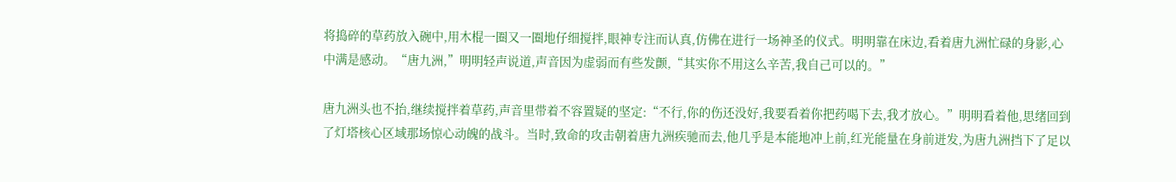将捣碎的草药放入碗中,用木棍一圈又一圈地仔细搅拌,眼神专注而认真,仿佛在进行一场神圣的仪式。明明靠在床边,看着唐九洲忙碌的身影,心中满是感动。“唐九洲,”明明轻声说道,声音因为虚弱而有些发颤,“其实你不用这么辛苦,我自己可以的。”

唐九洲头也不抬,继续搅拌着草药,声音里带着不容置疑的坚定:“不行,你的伤还没好,我要看着你把药喝下去,我才放心。”明明看着他,思绪回到了灯塔核心区域那场惊心动魄的战斗。当时,致命的攻击朝着唐九洲疾驰而去,他几乎是本能地冲上前,红光能量在身前迸发,为唐九洲挡下了足以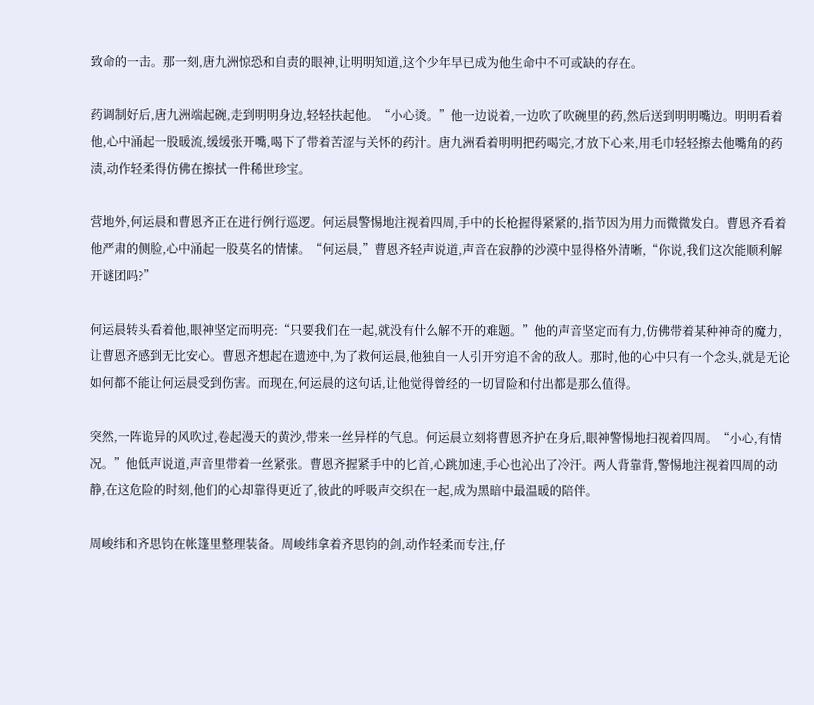致命的一击。那一刻,唐九洲惊恐和自责的眼神,让明明知道,这个少年早已成为他生命中不可或缺的存在。

药调制好后,唐九洲端起碗,走到明明身边,轻轻扶起他。“小心烫。”他一边说着,一边吹了吹碗里的药,然后送到明明嘴边。明明看着他,心中涌起一股暖流,缓缓张开嘴,喝下了带着苦涩与关怀的药汁。唐九洲看着明明把药喝完,才放下心来,用毛巾轻轻擦去他嘴角的药渍,动作轻柔得仿佛在擦拭一件稀世珍宝。

营地外,何运晨和曹恩齐正在进行例行巡逻。何运晨警惕地注视着四周,手中的长枪握得紧紧的,指节因为用力而微微发白。曹恩齐看着他严肃的侧脸,心中涌起一股莫名的情愫。“何运晨,”曹恩齐轻声说道,声音在寂静的沙漠中显得格外清晰,“你说,我们这次能顺利解开谜团吗?”

何运晨转头看着他,眼神坚定而明亮:“只要我们在一起,就没有什么解不开的难题。”他的声音坚定而有力,仿佛带着某种神奇的魔力,让曹恩齐感到无比安心。曹恩齐想起在遗迹中,为了救何运晨,他独自一人引开穷追不舍的敌人。那时,他的心中只有一个念头,就是无论如何都不能让何运晨受到伤害。而现在,何运晨的这句话,让他觉得曾经的一切冒险和付出都是那么值得。

突然,一阵诡异的风吹过,卷起漫天的黄沙,带来一丝异样的气息。何运晨立刻将曹恩齐护在身后,眼神警惕地扫视着四周。“小心,有情况。”他低声说道,声音里带着一丝紧张。曹恩齐握紧手中的匕首,心跳加速,手心也沁出了冷汗。两人背靠背,警惕地注视着四周的动静,在这危险的时刻,他们的心却靠得更近了,彼此的呼吸声交织在一起,成为黑暗中最温暖的陪伴。

周峻纬和齐思钧在帐篷里整理装备。周峻纬拿着齐思钧的剑,动作轻柔而专注,仔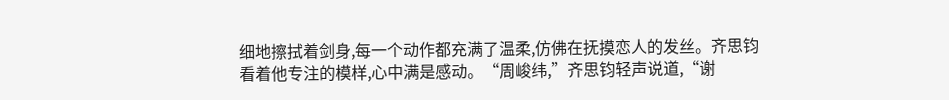细地擦拭着剑身,每一个动作都充满了温柔,仿佛在抚摸恋人的发丝。齐思钧看着他专注的模样,心中满是感动。“周峻纬,”齐思钧轻声说道,“谢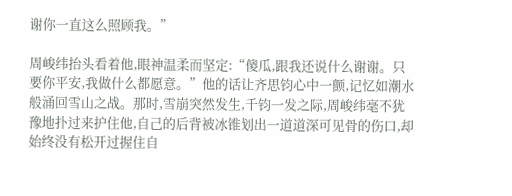谢你一直这么照顾我。”

周峻纬抬头看着他,眼神温柔而坚定:“傻瓜,跟我还说什么谢谢。只要你平安,我做什么都愿意。”他的话让齐思钧心中一颤,记忆如潮水般涌回雪山之战。那时,雪崩突然发生,千钧一发之际,周峻纬毫不犹豫地扑过来护住他,自己的后背被冰锥划出一道道深可见骨的伤口,却始终没有松开过握住自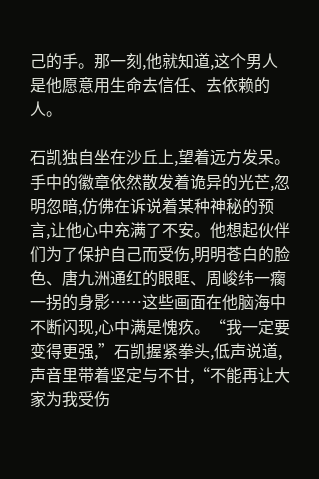己的手。那一刻,他就知道,这个男人是他愿意用生命去信任、去依赖的人。

石凯独自坐在沙丘上,望着远方发呆。手中的徽章依然散发着诡异的光芒,忽明忽暗,仿佛在诉说着某种神秘的预言,让他心中充满了不安。他想起伙伴们为了保护自己而受伤,明明苍白的脸色、唐九洲通红的眼眶、周峻纬一瘸一拐的身影……这些画面在他脑海中不断闪现,心中满是愧疚。“我一定要变得更强,”石凯握紧拳头,低声说道,声音里带着坚定与不甘,“不能再让大家为我受伤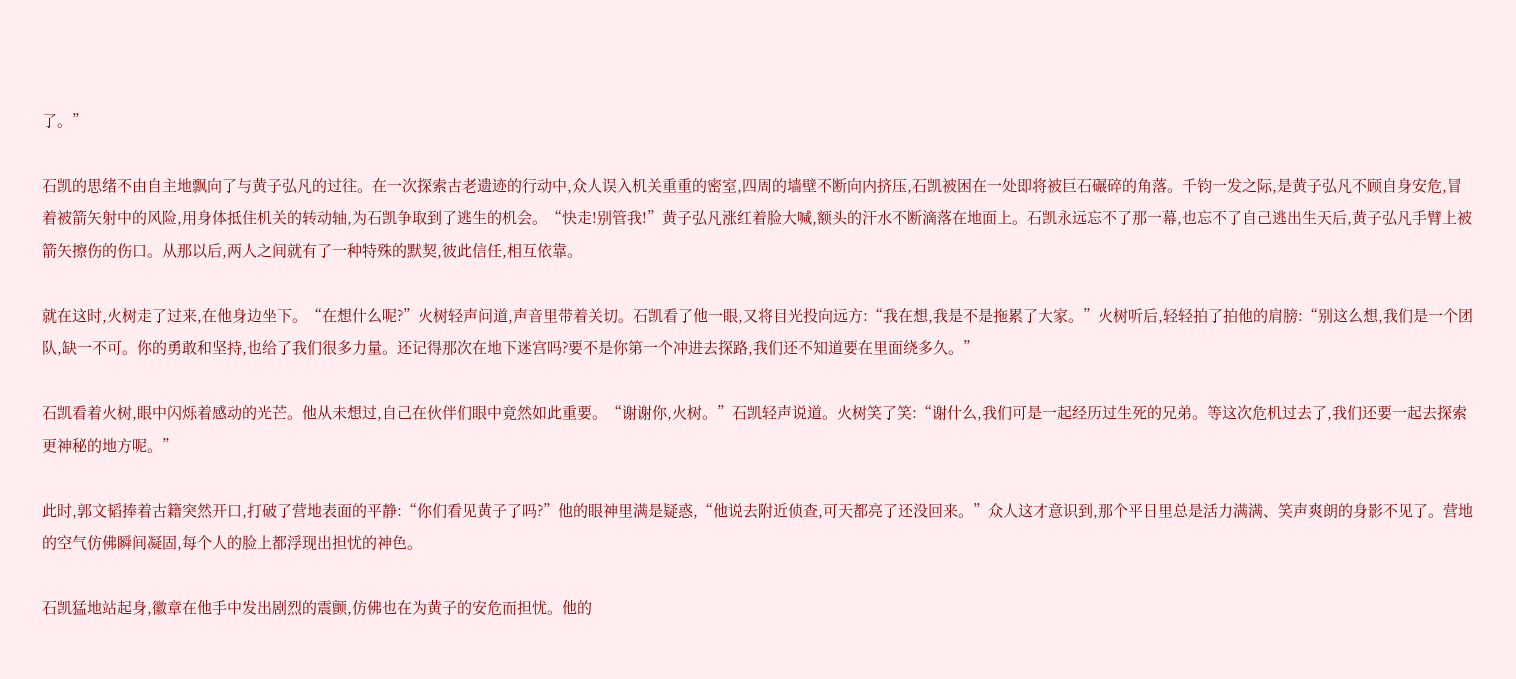了。”

石凯的思绪不由自主地飘向了与黄子弘凡的过往。在一次探索古老遗迹的行动中,众人误入机关重重的密室,四周的墙壁不断向内挤压,石凯被困在一处即将被巨石碾碎的角落。千钧一发之际,是黄子弘凡不顾自身安危,冒着被箭矢射中的风险,用身体抵住机关的转动轴,为石凯争取到了逃生的机会。“快走!别管我!”黄子弘凡涨红着脸大喊,额头的汗水不断滴落在地面上。石凯永远忘不了那一幕,也忘不了自己逃出生天后,黄子弘凡手臂上被箭矢擦伤的伤口。从那以后,两人之间就有了一种特殊的默契,彼此信任,相互依靠。

就在这时,火树走了过来,在他身边坐下。“在想什么呢?”火树轻声问道,声音里带着关切。石凯看了他一眼,又将目光投向远方:“我在想,我是不是拖累了大家。”火树听后,轻轻拍了拍他的肩膀:“别这么想,我们是一个团队,缺一不可。你的勇敢和坚持,也给了我们很多力量。还记得那次在地下迷宫吗?要不是你第一个冲进去探路,我们还不知道要在里面绕多久。”

石凯看着火树,眼中闪烁着感动的光芒。他从未想过,自己在伙伴们眼中竟然如此重要。“谢谢你,火树。”石凯轻声说道。火树笑了笑:“谢什么,我们可是一起经历过生死的兄弟。等这次危机过去了,我们还要一起去探索更神秘的地方呢。”

此时,郭文韬捧着古籍突然开口,打破了营地表面的平静:“你们看见黄子了吗?”他的眼神里满是疑惑,“他说去附近侦查,可天都亮了还没回来。”众人这才意识到,那个平日里总是活力满满、笑声爽朗的身影不见了。营地的空气仿佛瞬间凝固,每个人的脸上都浮现出担忧的神色。

石凯猛地站起身,徽章在他手中发出剧烈的震颤,仿佛也在为黄子的安危而担忧。他的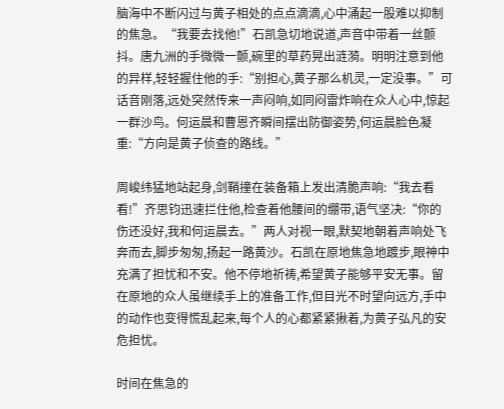脑海中不断闪过与黄子相处的点点滴滴,心中涌起一股难以抑制的焦急。“我要去找他!”石凯急切地说道,声音中带着一丝颤抖。唐九洲的手微微一颤,碗里的草药晃出涟漪。明明注意到他的异样,轻轻握住他的手:“别担心,黄子那么机灵,一定没事。”可话音刚落,远处突然传来一声闷响,如同闷雷炸响在众人心中,惊起一群沙鸟。何运晨和曹恩齐瞬间摆出防御姿势,何运晨脸色凝重:“方向是黄子侦查的路线。”

周峻纬猛地站起身,剑鞘撞在装备箱上发出清脆声响:“我去看看!”齐思钧迅速拦住他,检查着他腰间的绷带,语气坚决:“你的伤还没好,我和何运晨去。”两人对视一眼,默契地朝着声响处飞奔而去,脚步匆匆,扬起一路黄沙。石凯在原地焦急地踱步,眼神中充满了担忧和不安。他不停地祈祷,希望黄子能够平安无事。留在原地的众人虽继续手上的准备工作,但目光不时望向远方,手中的动作也变得慌乱起来,每个人的心都紧紧揪着,为黄子弘凡的安危担忧。

时间在焦急的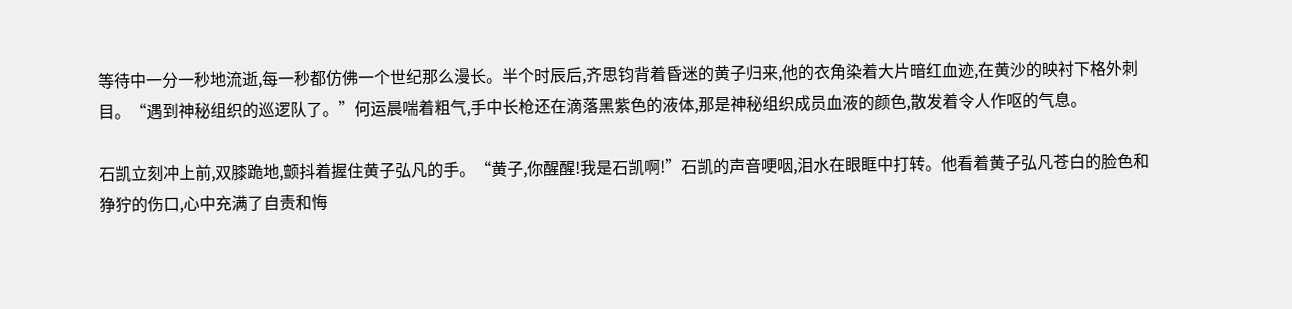等待中一分一秒地流逝,每一秒都仿佛一个世纪那么漫长。半个时辰后,齐思钧背着昏迷的黄子归来,他的衣角染着大片暗红血迹,在黄沙的映衬下格外刺目。“遇到神秘组织的巡逻队了。”何运晨喘着粗气,手中长枪还在滴落黑紫色的液体,那是神秘组织成员血液的颜色,散发着令人作呕的气息。

石凯立刻冲上前,双膝跪地,颤抖着握住黄子弘凡的手。“黄子,你醒醒!我是石凯啊!”石凯的声音哽咽,泪水在眼眶中打转。他看着黄子弘凡苍白的脸色和狰狞的伤口,心中充满了自责和悔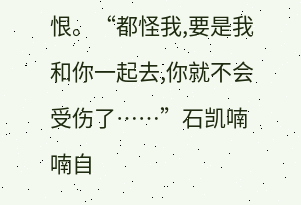恨。“都怪我,要是我和你一起去,你就不会受伤了……”石凯喃喃自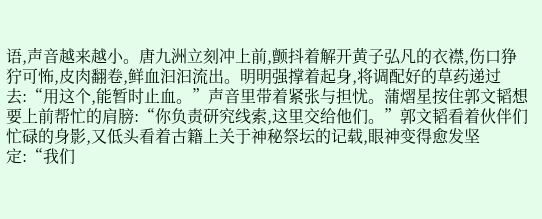语,声音越来越小。唐九洲立刻冲上前,颤抖着解开黄子弘凡的衣襟,伤口狰狞可怖,皮肉翻卷,鲜血汩汩流出。明明强撑着起身,将调配好的草药递过去:“用这个,能暂时止血。”声音里带着紧张与担忧。蒲熠星按住郭文韬想要上前帮忙的肩膀:“你负责研究线索,这里交给他们。”郭文韬看着伙伴们忙碌的身影,又低头看着古籍上关于神秘祭坛的记载,眼神变得愈发坚定:“我们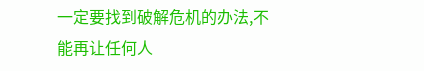一定要找到破解危机的办法,不能再让任何人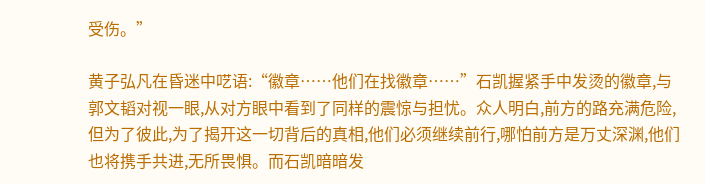受伤。”

黄子弘凡在昏迷中呓语:“徽章……他们在找徽章……”石凯握紧手中发烫的徽章,与郭文韬对视一眼,从对方眼中看到了同样的震惊与担忧。众人明白,前方的路充满危险,但为了彼此,为了揭开这一切背后的真相,他们必须继续前行,哪怕前方是万丈深渊,他们也将携手共进,无所畏惧。而石凯暗暗发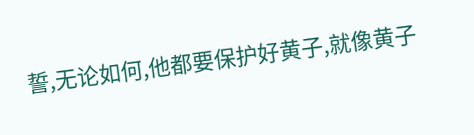誓,无论如何,他都要保护好黄子,就像黄子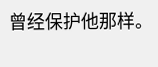曾经保护他那样。